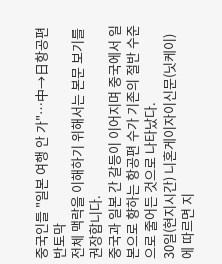중국인들 "일본 여행 안 가"…中→日항공편 반토막
전체 맥락을 이해하기 위해서는 본문 보기를 권장합니다.
중국과 일본 간 갈등이 이어지며 중국에서 일본으로 향하는 항공편 수가 기존의 절반 수준으로 줄어든 것으로 나타났다.
30일(현지시간) 니혼게이자이신문(닛케이)에 따르면 지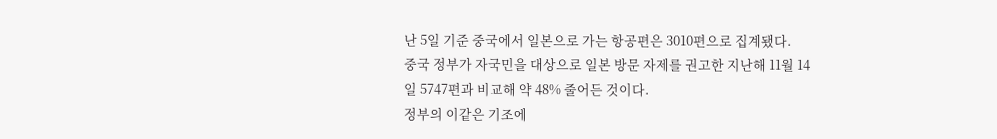난 5일 기준 중국에서 일본으로 가는 항공편은 3010편으로 집계됐다.
중국 정부가 자국민을 대상으로 일본 방문 자제를 권고한 지난해 11월 14일 5747편과 비교해 약 48% 줄어든 것이다.
정부의 이같은 기조에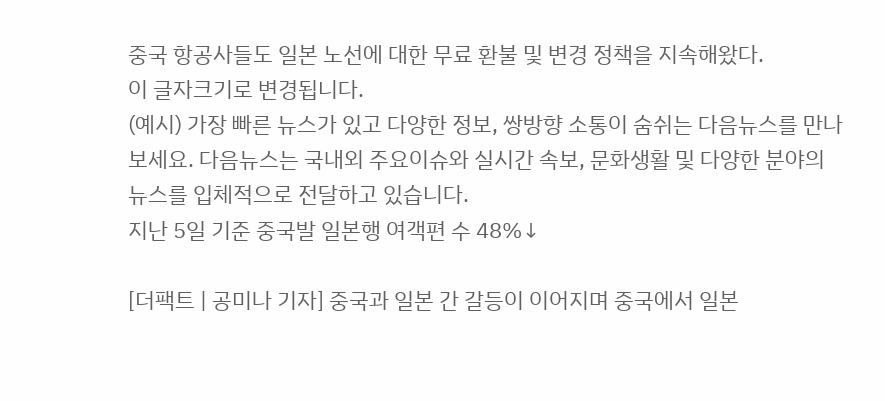중국 항공사들도 일본 노선에 대한 무료 환불 및 변경 정책을 지속해왔다.
이 글자크기로 변경됩니다.
(예시) 가장 빠른 뉴스가 있고 다양한 정보, 쌍방향 소통이 숨쉬는 다음뉴스를 만나보세요. 다음뉴스는 국내외 주요이슈와 실시간 속보, 문화생활 및 다양한 분야의 뉴스를 입체적으로 전달하고 있습니다.
지난 5일 기준 중국발 일본행 여객편 수 48%↓

[더팩트 | 공미나 기자] 중국과 일본 간 갈등이 이어지며 중국에서 일본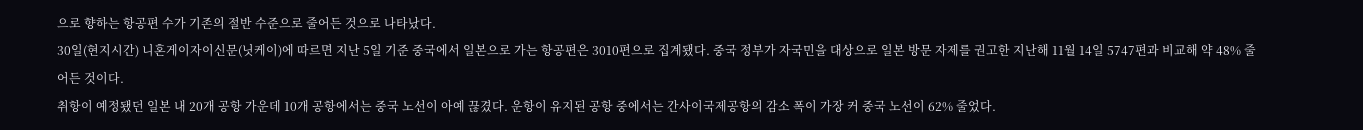으로 향하는 항공편 수가 기존의 절반 수준으로 줄어든 것으로 나타났다.
30일(현지시간) 니혼게이자이신문(닛케이)에 따르면 지난 5일 기준 중국에서 일본으로 가는 항공편은 3010편으로 집계됐다. 중국 정부가 자국민을 대상으로 일본 방문 자제를 권고한 지난해 11월 14일 5747편과 비교해 약 48% 줄어든 것이다.
취항이 예정됐던 일본 내 20개 공항 가운데 10개 공항에서는 중국 노선이 아예 끊겼다. 운항이 유지된 공항 중에서는 간사이국제공항의 감소 폭이 가장 커 중국 노선이 62% 줄었다.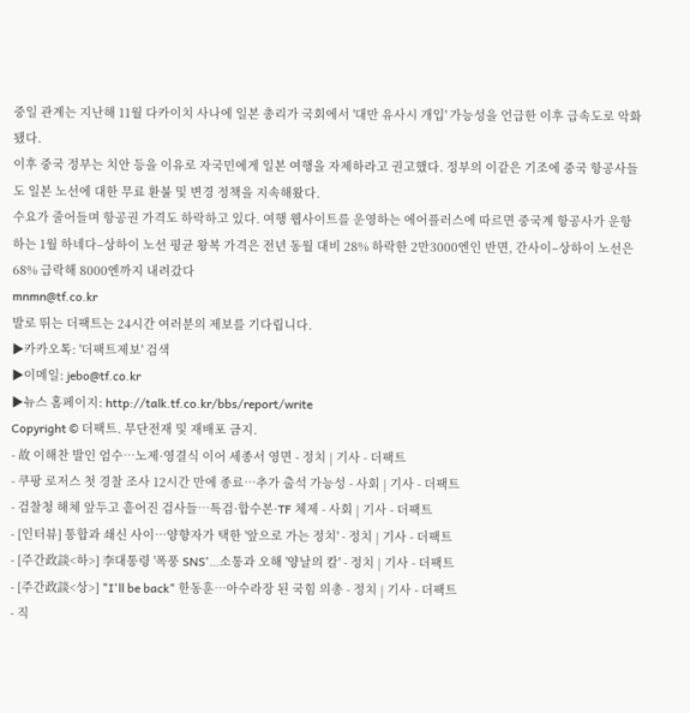중일 관계는 지난해 11월 다카이치 사나에 일본 총리가 국회에서 '대만 유사시 개입' 가능성을 언급한 이후 급속도로 악화됐다.
이후 중국 정부는 치안 등을 이유로 자국민에게 일본 여행을 자제하라고 권고했다. 정부의 이같은 기조에 중국 항공사들도 일본 노선에 대한 무료 환불 및 변경 정책을 지속해왔다.
수요가 줄어들며 항공권 가격도 하락하고 있다. 여행 웹사이트를 운영하는 에어플러스에 따르면 중국계 항공사가 운항하는 1월 하네다–상하이 노선 평균 왕복 가격은 전년 동월 대비 28% 하락한 2만3000엔인 반면, 간사이–상하이 노선은 68% 급락해 8000엔까지 내려갔다
mnmn@tf.co.kr
발로 뛰는 더팩트는 24시간 여러분의 제보를 기다립니다.
▶카카오톡: '더팩트제보' 검색
▶이메일: jebo@tf.co.kr
▶뉴스 홈페이지: http://talk.tf.co.kr/bbs/report/write
Copyright © 더팩트. 무단전재 및 재배포 금지.
- 故 이해찬 발인 엄수…노제·영결식 이어 세종서 영면 - 정치 | 기사 - 더팩트
- 쿠팡 로저스 첫 경찰 조사 12시간 만에 종료…추가 출석 가능성 - 사회 | 기사 - 더팩트
- 검찰청 해체 앞두고 흩어진 검사들…특검·합수본·TF 체제 - 사회 | 기사 - 더팩트
- [인터뷰] 통합과 쇄신 사이…양향자가 택한 '앞으로 가는 정치' - 정치 | 기사 - 더팩트
- [주간政談<하>] 李대통령 '폭풍 SNS'…소통과 오해 '양날의 칼' - 정치 | 기사 - 더팩트
- [주간政談<상>] "I'll be back" 한동훈…아수라장 된 국힘 의총 - 정치 | 기사 - 더팩트
- 직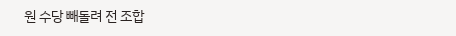원 수당 빼돌려 전 조합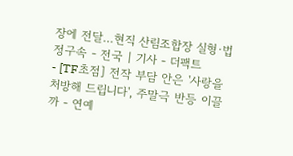장에 전달…현직 산림조합장 실형·법정구속 - 전국 | 기사 - 더팩트
- [TF초점] 전작 부담 안은 '사랑을 처방해 드립니다', 주말극 반등 이끌까 - 연예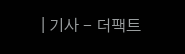| 기사 - 더팩트